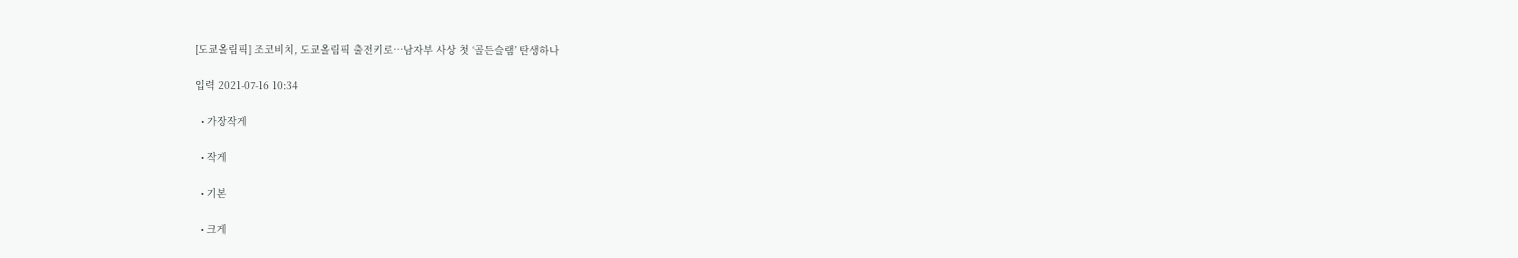[도쿄올림픽] 조코비치, 도쿄올림픽 출전키로…남자부 사상 첫 ‘골든슬램’ 탄생하나

입력 2021-07-16 10:34

  • 가장작게

  • 작게

  • 기본

  • 크게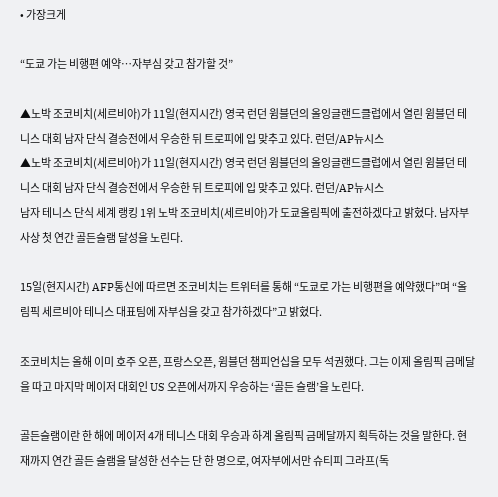• 가장크게

“도쿄 가는 비행편 예약…자부심 갖고 참가할 것”

▲노박 조코비치(세르비아)가 11일(현지시간) 영국 런던 윔블던의 올잉글랜드클럽에서 열린 윔블던 테니스 대회 남자 단식 결승전에서 우승한 뒤 트로피에 입 맞추고 있다. 런던/AP뉴시스
▲노박 조코비치(세르비아)가 11일(현지시간) 영국 런던 윔블던의 올잉글랜드클럽에서 열린 윔블던 테니스 대회 남자 단식 결승전에서 우승한 뒤 트로피에 입 맞추고 있다. 런던/AP뉴시스
남자 테니스 단식 세계 랭킹 1위 노박 조코비치(세르비아)가 도쿄올림픽에 출전하겠다고 밝혔다. 남자부 사상 첫 연간 골든슬램 달성을 노린다.

15일(현지시간) AFP통신에 따르면 조코비치는 트위터를 통해 “도쿄로 가는 비행편을 예약했다”며 “올림픽 세르비아 테니스 대표팀에 자부심을 갖고 참가하겠다”고 밝혔다.

조코비치는 올해 이미 호주 오픈, 프랑스오픈, 윔블던 챔피언십을 모두 석권했다. 그는 이제 올림픽 금메달을 따고 마지막 메이저 대회인 US 오픈에서까지 우승하는 ‘골든 슬램’을 노린다.

골든슬램이란 한 해에 메이저 4개 테니스 대회 우승과 하계 올림픽 금메달까지 획득하는 것을 말한다. 현재까지 연간 골든 슬램을 달성한 선수는 단 한 명으로, 여자부에서만 슈티피 그라프(독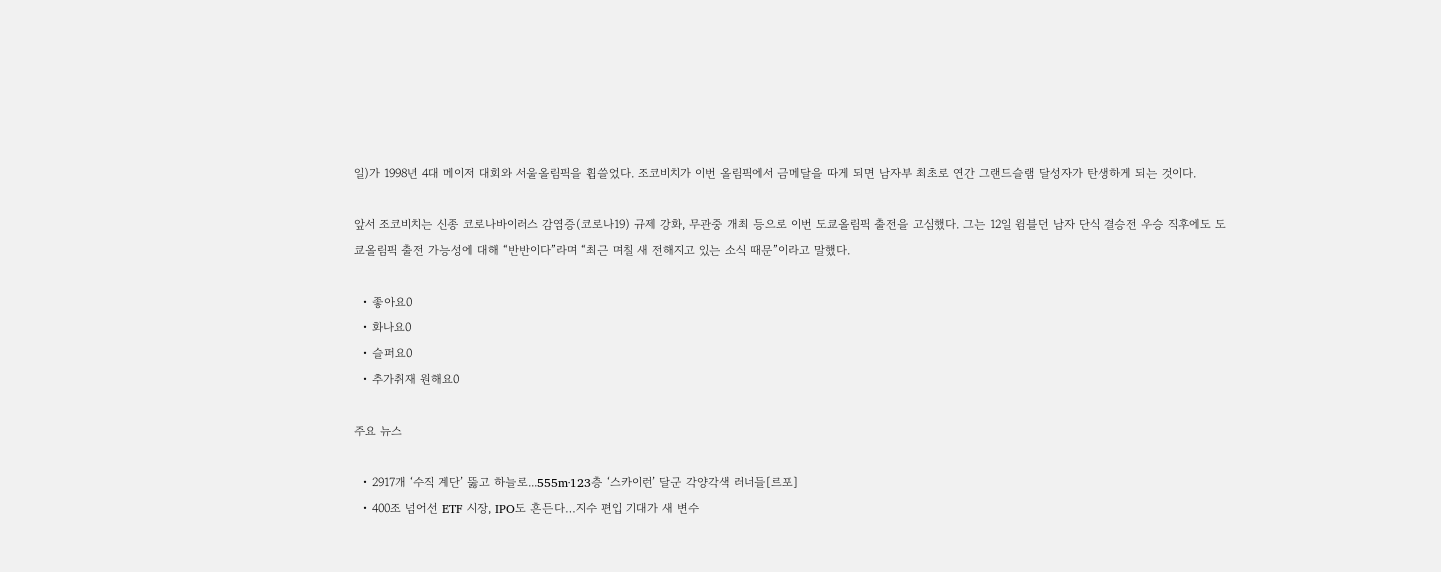일)가 1998년 4대 메이저 대회와 서울올림픽을 휩쓸었다. 조코비치가 이번 올림픽에서 금메달을 따게 되면 남자부 최초로 연간 그랜드슬램 달성자가 탄생하게 되는 것이다.

앞서 조코비치는 신종 코로나바이러스 감염증(코로나19) 규제 강화, 무관중 개최 등으로 이번 도쿄올림픽 출전을 고심했다. 그는 12일 윔블던 남자 단식 결승전 우승 직후에도 도쿄올림픽 출전 가능성에 대해 “반반이다”라며 “최근 며칠 새 전해지고 있는 소식 때문”이라고 말했다.

  • 좋아요0
  • 화나요0
  • 슬퍼요0
  • 추가취재 원해요0

주요 뉴스

  • 2917개 ‘수직 계단’ 뚫고 하늘로...555m·123층 ‘스카이런’ 달군 각양각색 러너들[르포]
  • 400조 넘어선 ETF 시장, IPO도 흔든다…지수 편입 기대가 새 변수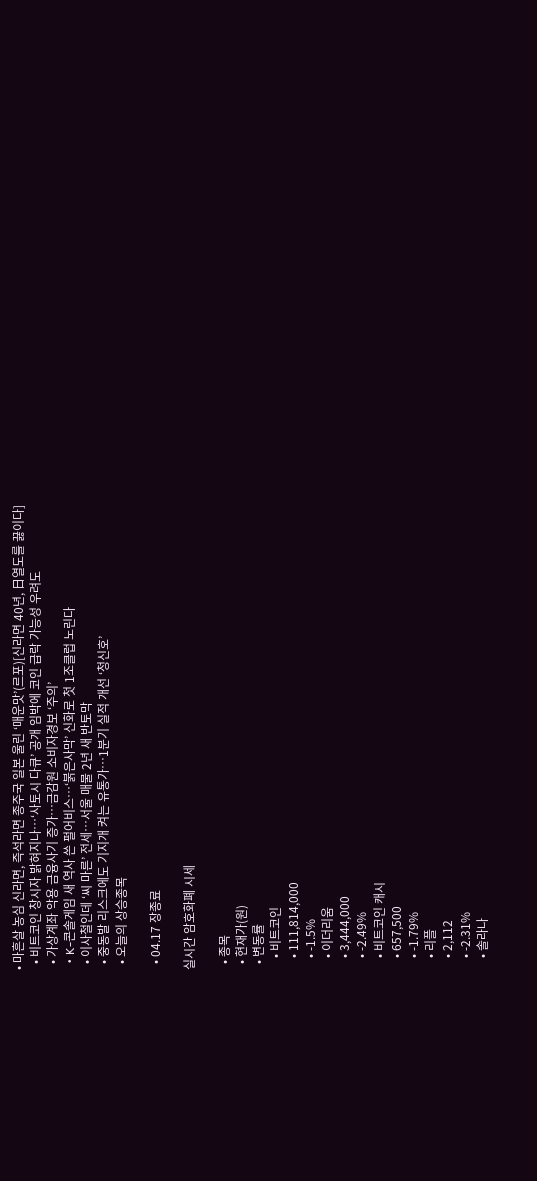• 마흔살 농심 신라면, 즉석라면 종주국 일본 울린 ‘매운맛’(르포)[신라면 40년, 日열도를 끓이다]
  • 비트코인 창시자 밝혀지나…‘사토시 다큐’ 공개 임박에 코인 급락 가능성 우려도
  • 가상계좌 악용 금융사기 증가⋯금감원 소비자경보 ‘주의’
  • K-콘솔게임 새 역사 쓴 펄어비스…‘붉은사막’ 신화로 첫 1조클럽 노린다
  • 이사철인데 ‘씨 마른’ 전세…서울 매물 2년 새 반토막
  • 중동발 리스크에도 기지개 켜는 유통가…1분기 실적 개선 ‘청신호’
  • 오늘의 상승종목

  • 04.17 장종료

실시간 암호화폐 시세

  • 종목
  • 현재가(원)
  • 변동률
    • 비트코인
    • 111,814,000
    • -1.5%
    • 이더리움
    • 3,444,000
    • -2.49%
    • 비트코인 캐시
    • 657,500
    • -1.79%
    • 리플
    • 2,112
    • -2.31%
    • 솔라나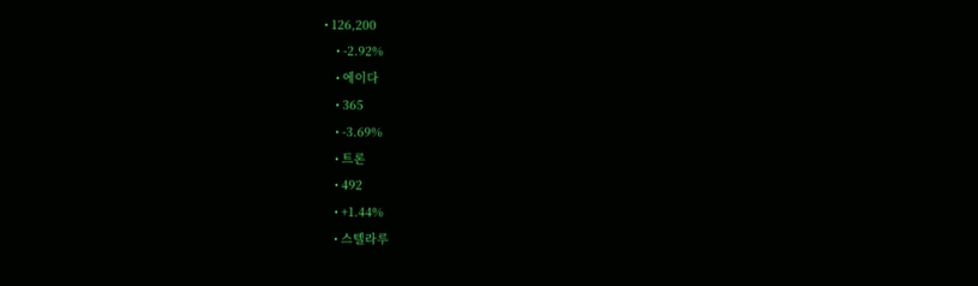• 126,200
    • -2.92%
    • 에이다
    • 365
    • -3.69%
    • 트론
    • 492
    • +1.44%
    • 스텔라루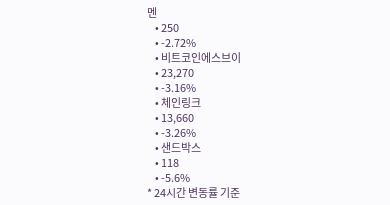멘
    • 250
    • -2.72%
    • 비트코인에스브이
    • 23,270
    • -3.16%
    • 체인링크
    • 13,660
    • -3.26%
    • 샌드박스
    • 118
    • -5.6%
* 24시간 변동률 기준